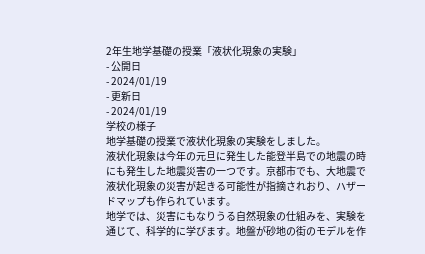2年生地学基礎の授業「液状化現象の実験」
- 公開日
- 2024/01/19
- 更新日
- 2024/01/19
学校の様子
地学基礎の授業で液状化現象の実験をしました。
液状化現象は今年の元旦に発生した能登半島での地震の時にも発生した地震災害の一つです。京都市でも、大地震で液状化現象の災害が起きる可能性が指摘されおり、ハザードマップも作られています。
地学では、災害にもなりうる自然現象の仕組みを、実験を通じて、科学的に学びます。地盤が砂地の街のモデルを作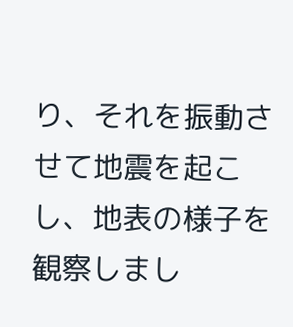り、それを振動させて地震を起こし、地表の様子を観察しまし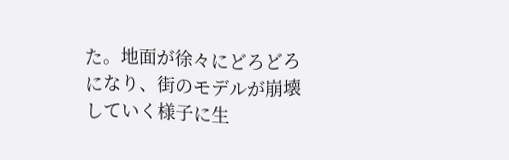た。地面が徐々にどろどろになり、街のモデルが崩壊していく様子に生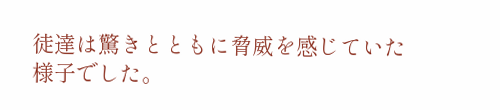徒達は驚きとともに脅威を感じていた様子でした。